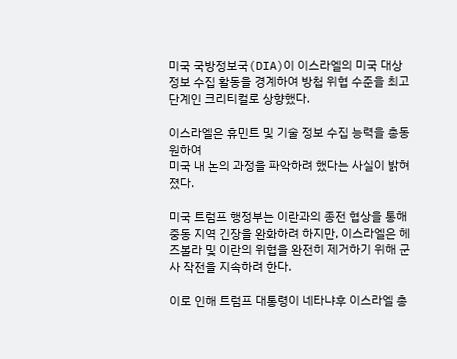미국 국방정보국(DIA)이 이스라엘의 미국 대상 정보 수집 활동을 경계하여 방첩 위협 수준을 최고 단계인 크리티컬로 상향했다.

이스라엘은 휴민트 및 기술 정보 수집 능력을 총동원하여
미국 내 논의 과정을 파악하려 했다는 사실이 밝혀졌다.

미국 트럼프 행정부는 이란과의 종전 협상을 통해 중동 지역 긴장을 완화하려 하지만, 이스라엘은 헤즈볼라 및 이란의 위협을 완전히 제거하기 위해 군사 작전을 지속하려 한다.

이로 인해 트럼프 대통령이 네타냐후 이스라엘 총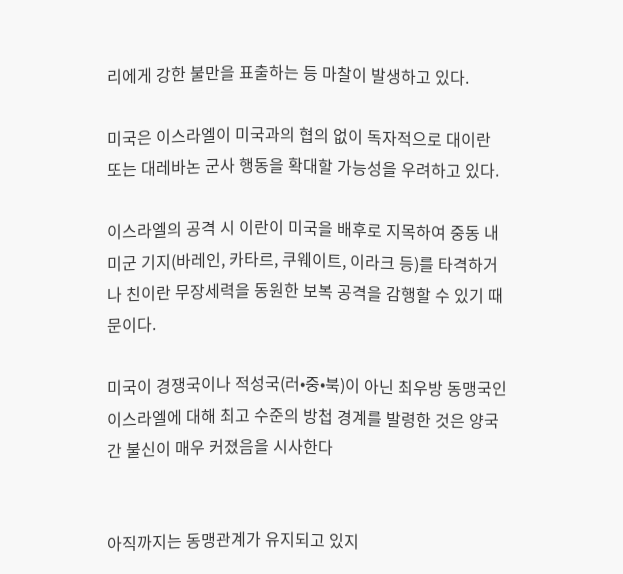리에게 강한 불만을 표출하는 등 마찰이 발생하고 있다.

미국은 이스라엘이 미국과의 협의 없이 독자적으로 대이란 또는 대레바논 군사 행동을 확대할 가능성을 우려하고 있다.

이스라엘의 공격 시 이란이 미국을 배후로 지목하여 중동 내 미군 기지(바레인, 카타르, 쿠웨이트, 이라크 등)를 타격하거나 친이란 무장세력을 동원한 보복 공격을 감행할 수 있기 때문이다.

미국이 경쟁국이나 적성국(러•중•북)이 아닌 최우방 동맹국인 이스라엘에 대해 최고 수준의 방첩 경계를 발령한 것은 양국 간 불신이 매우 커졌음을 시사한다


아직까지는 동맹관계가 유지되고 있지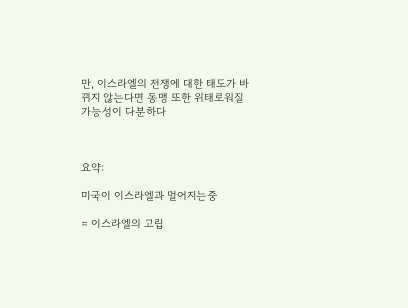만, 이스라엘의 전쟁에 대한 태도가 바뀌지 않는다면 동맹 또한 위태로워질 가능성이 다분하다



요약:

미국이 이스라엘과 멀어지는중

= 이스라엘의 고립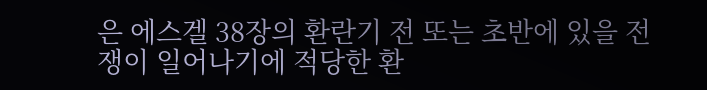은 에스겔 38장의 환란기 전 또는 초반에 있을 전쟁이 일어나기에 적당한 환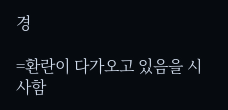경

=환란이 다가오고 있음을 시사함